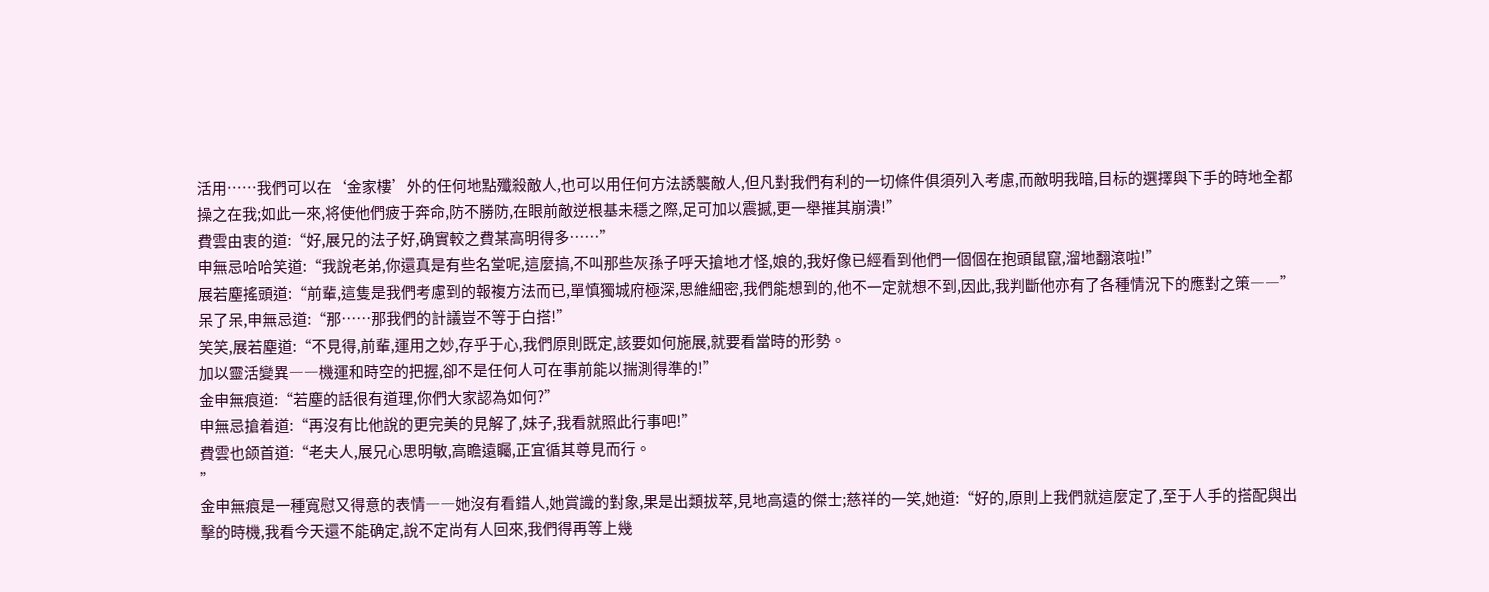活用……我們可以在‘金家樓’外的任何地點殲殺敵人,也可以用任何方法誘襲敵人,但凡對我們有利的一切條件俱須列入考慮,而敵明我暗,目标的選擇與下手的時地全都操之在我;如此一來,将使他們疲于奔命,防不勝防,在眼前敵逆根基未穩之際,足可加以震撼,更一舉摧其崩潰!”
費雲由衷的道:“好,展兄的法子好,确實較之費某高明得多……”
申無忌哈哈笑道:“我說老弟,你還真是有些名堂呢,這麼搞,不叫那些灰孫子呼天搶地才怪,娘的,我好像已經看到他們一個個在抱頭鼠竄,溜地翻滾啦!”
展若塵搖頭道:“前輩,這隻是我們考慮到的報複方法而已,單慎獨城府極深,思維細密,我們能想到的,他不一定就想不到,因此,我判斷他亦有了各種情況下的應對之策――”
呆了呆,申無忌道:“那……那我們的計議豈不等于白搭!”
笑笑,展若塵道:“不見得,前輩,運用之妙,存乎于心,我們原則既定,該要如何施展,就要看當時的形勢。
加以靈活變異――機運和時空的把握,卻不是任何人可在事前能以揣測得準的!”
金申無痕道:“若塵的話很有道理,你們大家認為如何?”
申無忌搶着道:“再沒有比他說的更完美的見解了,妹子,我看就照此行事吧!”
費雲也颌首道:“老夫人,展兄心思明敏,高瞻遠矚,正宜循其尊見而行。
”
金申無痕是一種寬慰又得意的表情――她沒有看錯人,她賞識的對象,果是出類拔萃,見地高遠的傑士;慈祥的一笑,她道:“好的,原則上我們就這麼定了,至于人手的搭配與出擊的時機,我看今天還不能确定,說不定尚有人回來,我們得再等上幾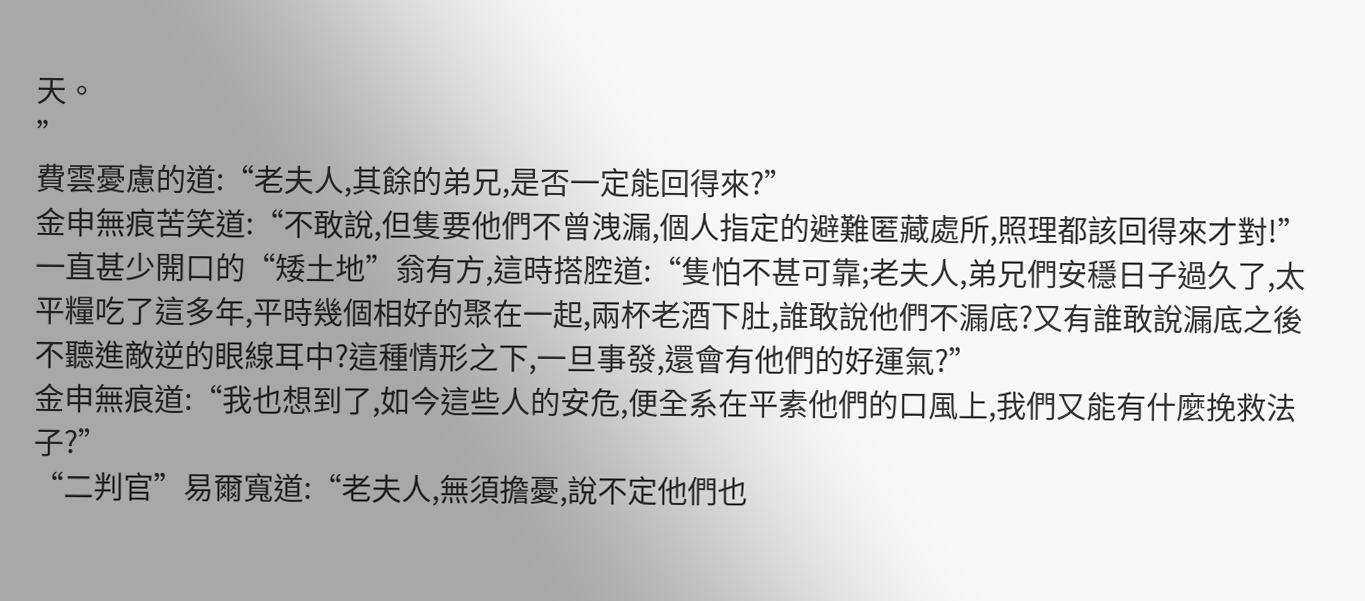天。
”
費雲憂慮的道:“老夫人,其餘的弟兄,是否一定能回得來?”
金申無痕苦笑道:“不敢說,但隻要他們不曾洩漏,個人指定的避難匿藏處所,照理都該回得來才對!”
一直甚少開口的“矮土地”翁有方,這時搭腔道:“隻怕不甚可靠;老夫人,弟兄們安穩日子過久了,太平糧吃了這多年,平時幾個相好的聚在一起,兩杯老酒下肚,誰敢說他們不漏底?又有誰敢說漏底之後不聽進敵逆的眼線耳中?這種情形之下,一旦事發,還會有他們的好運氣?”
金申無痕道:“我也想到了,如今這些人的安危,便全系在平素他們的口風上,我們又能有什麼挽救法子?”
“二判官”易爾寬道:“老夫人,無須擔憂,說不定他們也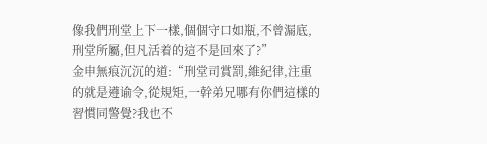像我們刑堂上下一樣,個個守口如瓶,不曾漏底,刑堂所屬,但凡活着的這不是回來了?”
金申無痕沉沉的道:“刑堂司賞罰,維紀律,注重的就是遵谕令,從規矩,一幹弟兄哪有你們這樣的習慣同警覺?我也不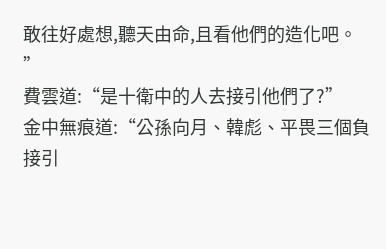敢往好處想,聽天由命,且看他們的造化吧。
”
費雲道:“是十衛中的人去接引他們了?”
金中無痕道:“公孫向月、韓彪、平畏三個負接引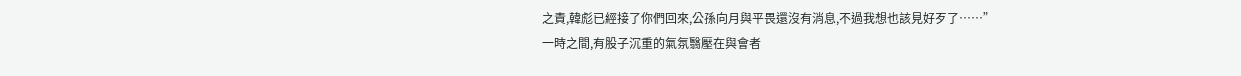之責,韓彪已經接了你們回來,公孫向月與平畏還沒有消息,不過我想也該見好歹了……”
一時之間,有股子沉重的氣氛翳壓在與會者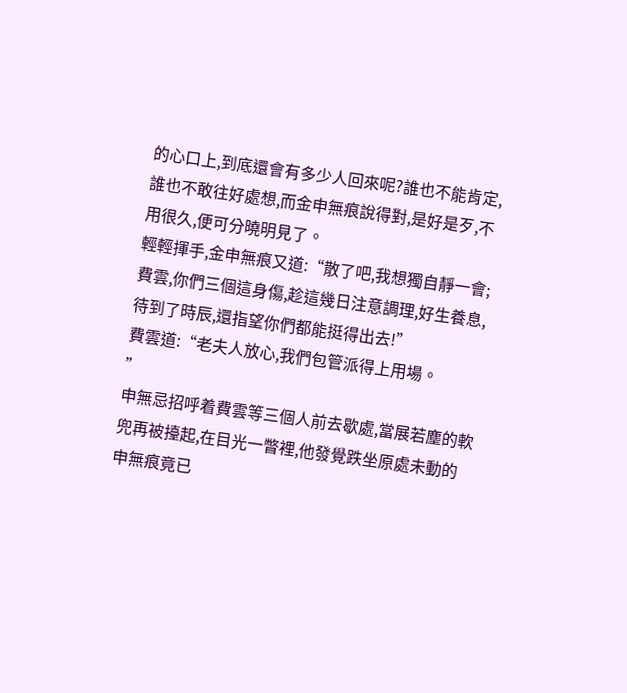的心口上,到底還會有多少人回來呢?誰也不能肯定,誰也不敢往好處想,而金申無痕說得對,是好是歹,不用很久,便可分曉明見了。
輕輕揮手,金申無痕又道:“散了吧,我想獨自靜一會;費雲,你們三個這身傷,趁這幾日注意調理,好生養息,待到了時辰,還指望你們都能挺得出去!”
費雲道:“老夫人放心,我們包管派得上用場。
”
申無忌招呼着費雲等三個人前去歇處,當展若塵的軟兜再被擡起,在目光一瞥裡,他發覺跌坐原處未動的申無痕竟已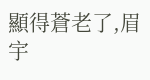顯得蒼老了,眉宇